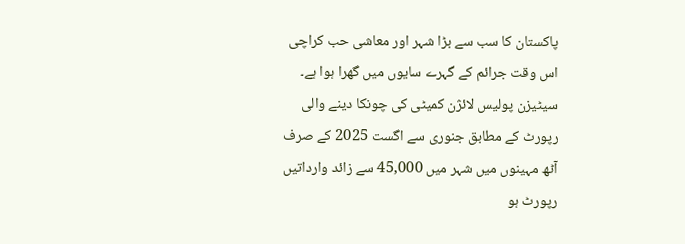پاکستان کا سب سے بڑا شہر اور معاشی حب کراچی اس وقت جرائم کے گہرے سایوں میں گھرا ہوا ہے۔ سیٹیزن پولیس لائژن کمیٹی کی چونکا دینے والی رپورٹ کے مطابق جنوری سے اگست 2025 کے صرف آٹھ مہینوں میں شہر میں 45,000 سے زائد وارداتیں رپورٹ ہو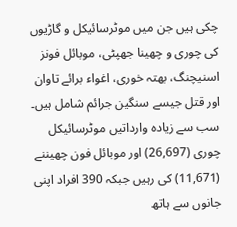چکی ہیں جن میں موٹرسائیکل و گاڑیوں کی چوری و چھینا جھپٹی، موبائل فونز اسنیچنگ، بھتہ خوری، اغواء برائے تاوان اور قتل جیسے سنگین جرائم شامل ہیں۔
سب سے زیادہ وارداتیں موٹرسائیکل چوری (26,697) اور موبائل فون چھیننے (11,671) کی رہیں جبکہ 390 افراد اپنی جانوں سے ہاتھ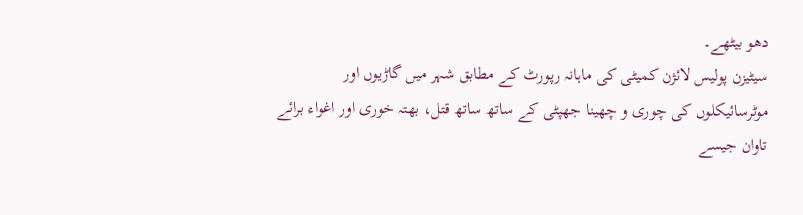دھو بیٹھے۔
سیٹیزن پولیس لائژن کمیٹی کی ماہانہ رپورٹ کے مطابق شہر میں گاڑیوں اور موٹرسائیکلوں کی چوری و چھینا جھپٹی کے ساتھ ساتھ قتل، بھتہ خوری اور اغواء برائے تاوان جیسے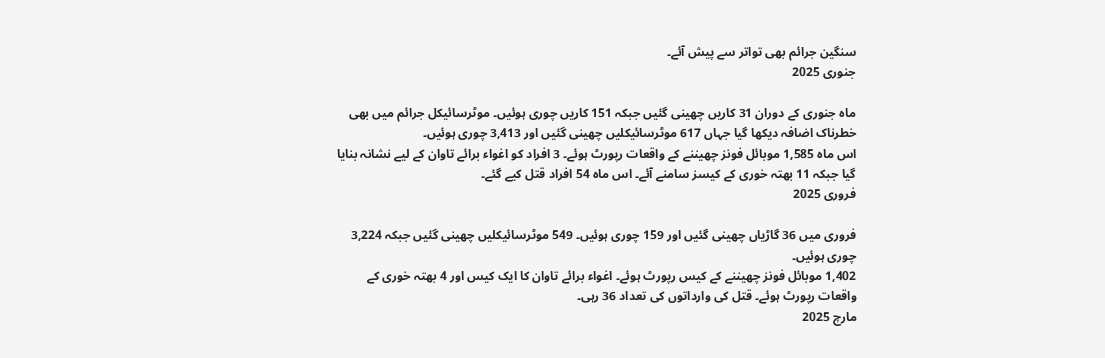سنگین جرائم بھی تواتر سے پیش آئے۔
جنوری 2025

ماہ جنوری کے دوران 31 کاریں چھینی گئیں جبکہ 151 کاریں چوری ہوئیں۔ موٹرسائیکل جرائم میں بھی خطرناک اضافہ دیکھا گیا جہاں 617 موٹرسائیکلیں چھینی گئیں اور 3,413 چوری ہوئیں۔
اس ماہ 1,585 موبائل فونز چھیننے کے واقعات رپورٹ ہوئے۔ 3 افراد کو اغواء برائے تاوان کے لیے نشانہ بنایا گیا جبکہ 11 بھتہ خوری کے کیسز سامنے آئے۔ اس ماہ 54 افراد قتل کیے گئے۔
فروری 2025

فروری میں 36 گاڑیاں چھینی گئیں اور 159 چوری ہوئیں۔ 549 موٹرسائیکلیں چھینی گئیں جبکہ 3,224 چوری ہوئیں۔
1,402 موبائل فونز چھیننے کے کیس رپورٹ ہوئے۔ اغواء برائے تاوان کا ایک کیس اور 4 بھتہ خوری کے واقعات رپورٹ ہوئے۔ قتل کی وارداتوں کی تعداد 36 رہی۔
مارچ 2025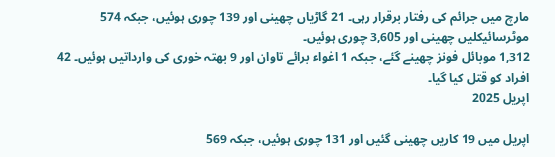مارچ میں جرائم کی رفتار برقرار رہی۔ 21 گاڑیاں چھینی اور 139 چوری ہوئیں، جبکہ 574 موٹرسائیکلیں چھینی اور 3,605 چوری ہوئیں۔
1,312 موبائل فونز چھینے گئے، جبکہ 1 اغواء برائے تاوان اور 9 بھتہ خوری کی وارداتیں ہوئیں۔ 42 افراد کو قتل کیا گیا۔
اپریل 2025

اپریل میں 19 کاریں چھینی گئیں اور 131 چوری ہوئیں، جبکہ 569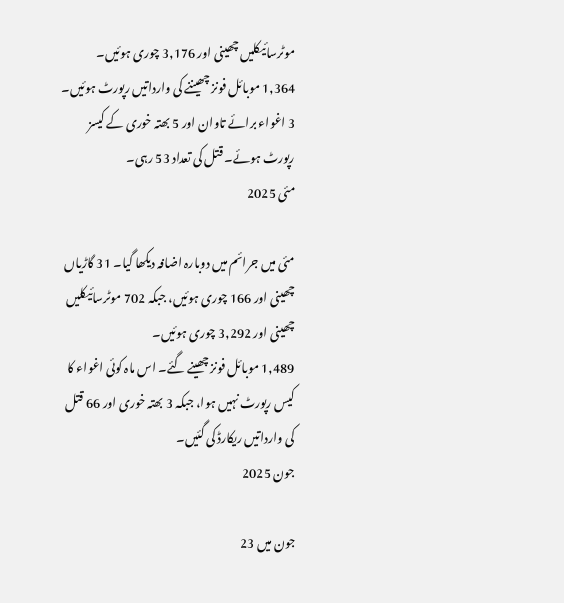موٹرسائیکلیں چھینی اور 3,176 چوری ہوئیں۔
1,364 موبائل فونز چھیننے کی وارداتیں رپورٹ ہوئیں۔ 3 اغواء برائے تاوان اور 5 بھتہ خوری کے کیسز رپورٹ ہوئے۔ قتل کی تعداد 53 رہی۔
مئی 2025

مئی میں جرائم میں دوبارہ اضافہ دیکھا گیا۔ 31 گاڑیاں چھینی اور 166 چوری ہوئیں، جبکہ 702 موٹرسائیکلیں چھینی اور 3,292 چوری ہوئیں۔
1,489 موبائل فونز چھینے گئے۔ اس ماہ کوئی اغواء کا کیس رپورٹ نہیں ہوا، جبکہ 3 بھتہ خوری اور 66 قتل کی وارداتیں ریکارڈ کی گئیں۔
جون 2025

جون میں 23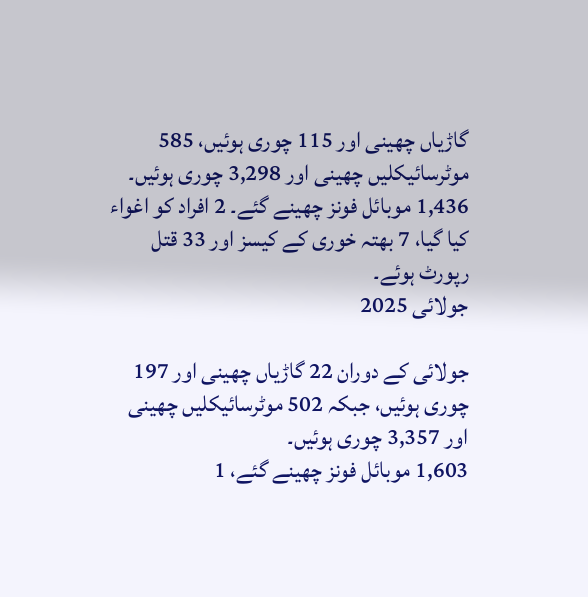گاڑیاں چھینی اور 115 چوری ہوئیں، 585 موٹرسائیکلیں چھینی اور 3,298 چوری ہوئیں۔
1,436 موبائل فونز چھینے گئے۔ 2 افراد کو اغواء کیا گیا، 7 بھتہ خوری کے کیسز اور 33 قتل رپورٹ ہوئے۔
جولائی 2025

جولائی کے دوران 22 گاڑیاں چھینی اور 197 چوری ہوئیں، جبکہ 502 موٹرسائیکلیں چھینی اور 3,357 چوری ہوئیں۔
1,603 موبائل فونز چھینے گئے، 1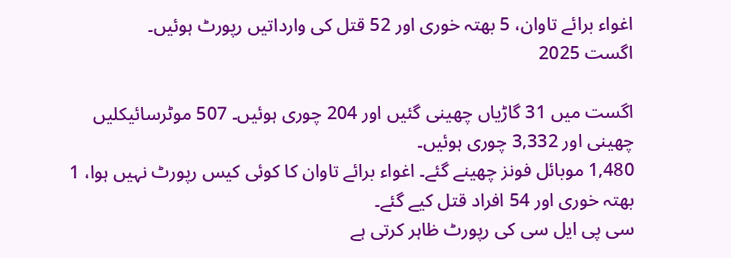اغواء برائے تاوان، 5 بھتہ خوری اور 52 قتل کی وارداتیں رپورٹ ہوئیں۔
اگست 2025

اگست میں 31 گاڑیاں چھینی گئیں اور 204 چوری ہوئیں۔ 507 موٹرسائیکلیں چھینی اور 3,332 چوری ہوئیں۔
1,480 موبائل فونز چھینے گئے۔ اغواء برائے تاوان کا کوئی کیس رپورٹ نہیں ہوا، 1 بھتہ خوری اور 54 افراد قتل کیے گئے۔
سی پی ایل سی کی رپورٹ ظاہر کرتی ہے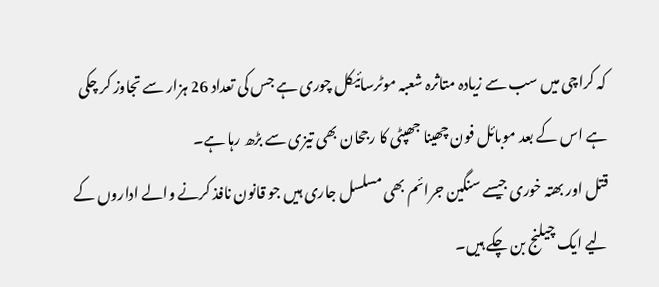کہ کراچی میں سب سے زیادہ متاثرہ شعبہ موٹرسائیکل چوری ہے جس کی تعداد 26 ہزار سے تجاوز کر چکی ہے اس کے بعد موبائل فون چھینا جھپٹی کا رجحان بھی تیزی سے بڑھ رہا ہے۔
قتل اور بھتہ خوری جیسے سنگین جرائم بھی مسلسل جاری ہیں جو قانون نافذ کرنے والے اداروں کے لیے ایک چیلنج بن چکے ہیں۔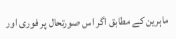ماہرین کے مطابق اگر اس صورتحال پر فوری اور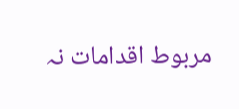مربوط اقدامات نہ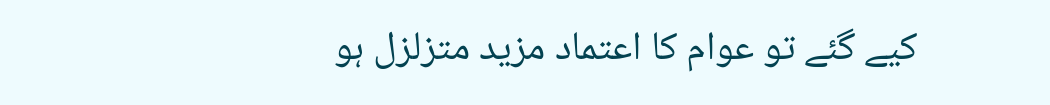کیے گئے تو عوام کا اعتماد مزید متزلزل ہو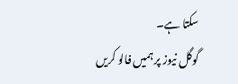سکتا ہے۔
گوگل نیوز پر ہمیں فالو کریں